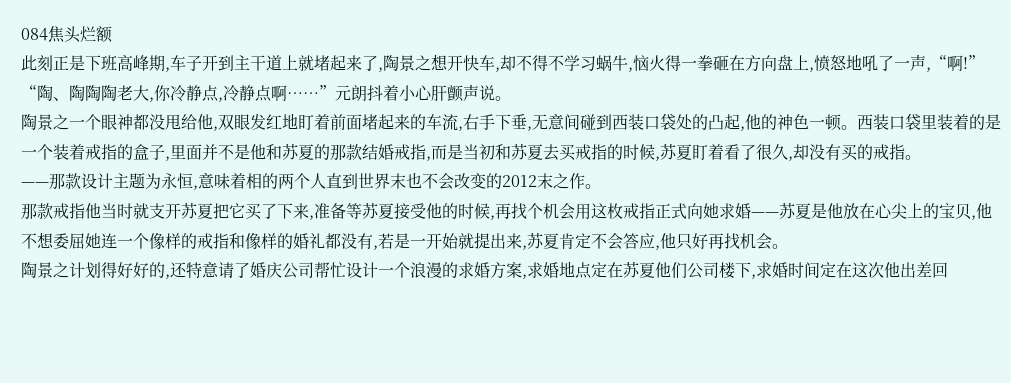084焦头烂额
此刻正是下班高峰期,车子开到主干道上就堵起来了,陶景之想开快车,却不得不学习蜗牛,恼火得一拳砸在方向盘上,愤怒地吼了一声,“啊!”
“陶、陶陶陶老大,你冷静点,冷静点啊……”元朗抖着小心肝颤声说。
陶景之一个眼神都没甩给他,双眼发红地盯着前面堵起来的车流,右手下垂,无意间碰到西装口袋处的凸起,他的神色一顿。西装口袋里装着的是一个装着戒指的盒子,里面并不是他和苏夏的那款结婚戒指,而是当初和苏夏去买戒指的时候,苏夏盯着看了很久,却没有买的戒指。
——那款设计主题为永恒,意味着相的两个人直到世界末也不会改变的2012末之作。
那款戒指他当时就支开苏夏把它买了下来,准备等苏夏接受他的时候,再找个机会用这枚戒指正式向她求婚——苏夏是他放在心尖上的宝贝,他不想委屈她连一个像样的戒指和像样的婚礼都没有,若是一开始就提出来,苏夏肯定不会答应,他只好再找机会。
陶景之计划得好好的,还特意请了婚庆公司帮忙设计一个浪漫的求婚方案,求婚地点定在苏夏他们公司楼下,求婚时间定在这次他出差回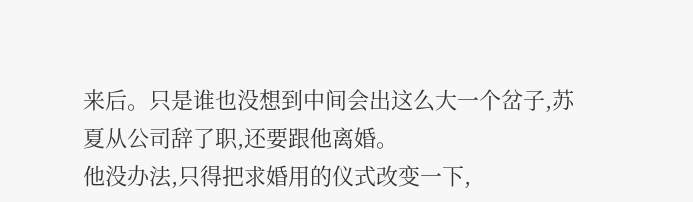来后。只是谁也没想到中间会出这么大一个岔子,苏夏从公司辞了职,还要跟他离婚。
他没办法,只得把求婚用的仪式改变一下,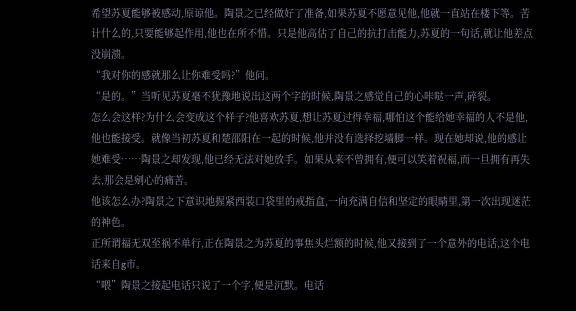希望苏夏能够被感动,原谅他。陶景之已经做好了准备,如果苏夏不愿意见他,他就一直站在楼下等。苦计什么的,只要能够起作用,他也在所不惜。只是他高估了自己的抗打击能力,苏夏的一句话,就让他差点没崩溃。
“我对你的感就那么让你难受吗?”他问。
“是的。”当听见苏夏毫不犹豫地说出这两个字的时候,陶景之感觉自己的心咔哒一声,碎裂。
怎么会这样?为什么会变成这个样子?他喜欢苏夏,想让苏夏过得幸福,哪怕这个能给她幸福的人不是他,他也能接受。就像当初苏夏和楚邵阳在一起的时候,他并没有选择挖墙脚一样。现在她却说,他的感让她难受……陶景之却发现,他已经无法对她放手。如果从来不曾拥有,便可以笑着祝福,而一旦拥有再失去,那会是剜心的痛苦。
他该怎么办?陶景之下意识地握紧西装口袋里的戒指盒,一向充满自信和坚定的眼睛里,第一次出现迷茫的神色。
正所谓福无双至祸不单行,正在陶景之为苏夏的事焦头烂额的时候,他又接到了一个意外的电话,这个电话来自g市。
“喂”陶景之接起电话只说了一个字,便是沉默。电话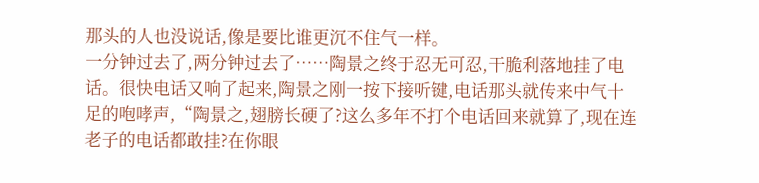那头的人也没说话,像是要比谁更沉不住气一样。
一分钟过去了,两分钟过去了……陶景之终于忍无可忍,干脆利落地挂了电话。很快电话又响了起来,陶景之刚一按下接听键,电话那头就传来中气十足的咆哮声,“陶景之,翅膀长硬了?这么多年不打个电话回来就算了,现在连老子的电话都敢挂?在你眼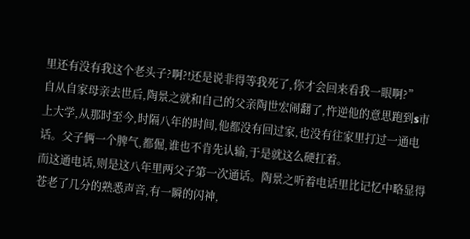里还有没有我这个老头子?啊?!还是说非得等我死了,你才会回来看我一眼啊?”
自从自家母亲去世后,陶景之就和自己的父亲陶世宏闹翻了,忤逆他的意思跑到s市上大学,从那时至今,时隔八年的时间,他都没有回过家,也没有往家里打过一通电话。父子俩一个脾气,都倔,谁也不肯先认输,于是就这么硬扛着。
而这通电话,则是这八年里两父子第一次通话。陶景之听着电话里比记忆中略显得苍老了几分的熟悉声音,有一瞬的闪神,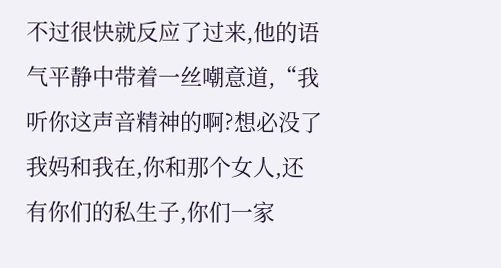不过很快就反应了过来,他的语气平静中带着一丝嘲意道,“我听你这声音精神的啊?想必没了我妈和我在,你和那个女人,还有你们的私生子,你们一家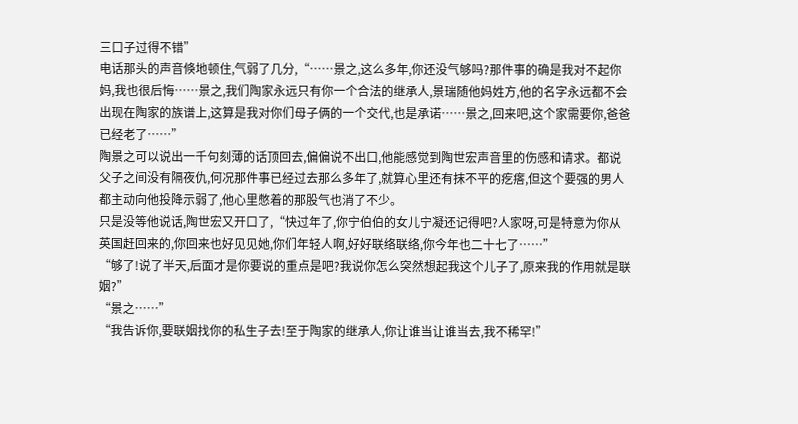三口子过得不错”
电话那头的声音倏地顿住,气弱了几分,“……景之,这么多年,你还没气够吗?那件事的确是我对不起你妈,我也很后悔……景之,我们陶家永远只有你一个合法的继承人,景瑞随他妈姓方,他的名字永远都不会出现在陶家的族谱上,这算是我对你们母子俩的一个交代,也是承诺……景之,回来吧,这个家需要你,爸爸已经老了……”
陶景之可以说出一千句刻薄的话顶回去,偏偏说不出口,他能感觉到陶世宏声音里的伤感和请求。都说父子之间没有隔夜仇,何况那件事已经过去那么多年了,就算心里还有抹不平的疙瘩,但这个要强的男人都主动向他投降示弱了,他心里憋着的那股气也消了不少。
只是没等他说话,陶世宏又开口了,“快过年了,你宁伯伯的女儿宁凝还记得吧?人家呀,可是特意为你从英国赶回来的,你回来也好见见她,你们年轻人啊,好好联络联络,你今年也二十七了……”
“够了!说了半天,后面才是你要说的重点是吧?我说你怎么突然想起我这个儿子了,原来我的作用就是联姻?”
“景之……”
“我告诉你,要联姻找你的私生子去!至于陶家的继承人,你让谁当让谁当去,我不稀罕!”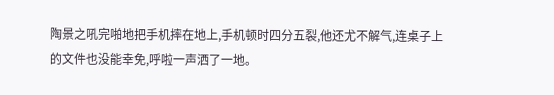陶景之吼完啪地把手机摔在地上,手机顿时四分五裂,他还尤不解气,连桌子上的文件也没能幸免,呼啦一声洒了一地。